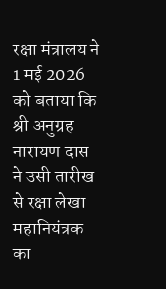रक्षा मंत्रालय ने 1 मई 2026 को बताया कि श्री अनुग्रह नारायण दास ने उसी तारीख से रक्षा लेखा महानियंत्रक का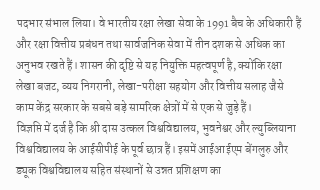पदभार संभाल लिया। वे भारतीय रक्षा लेखा सेवा के 1991 बैच के अधिकारी हैं और रक्षा वित्तीय प्रबंधन तथा सार्वजनिक सेवा में तीन दशक से अधिक का अनुभव रखते हैं। शासन की दृष्टि से यह नियुक्ति महत्वपूर्ण है, क्योंकि रक्षा लेखा बजट, व्यय निगरानी, लेखा-परीक्षा सहयोग और वित्तीय सलाह जैसे काम केंद्र सरकार के सबसे बड़े सामरिक क्षेत्रों में से एक से जुड़े हैं।
विज्ञप्ति में दर्ज है कि श्री दास उत्कल विश्वविद्यालय, भुवनेश्वर और ल्युब्लियाना विश्वविद्यालय के आईसीपीई के पूर्व छात्र हैं। इसमें आईआईएम बेंगलुरु और ड्यूक विश्वविद्यालय सहित संस्थानों से उन्नत प्रशिक्षण का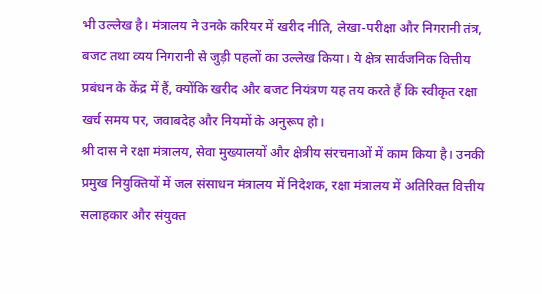भी उल्लेख है। मंत्रालय ने उनके करियर में खरीद नीति, लेखा-परीक्षा और निगरानी तंत्र, बजट तथा व्यय निगरानी से जुड़ी पहलों का उल्लेख किया। ये क्षेत्र सार्वजनिक वित्तीय प्रबंधन के केंद्र में हैं, क्योंकि खरीद और बजट नियंत्रण यह तय करते हैं कि स्वीकृत रक्षा खर्च समय पर, जवाबदेह और नियमों के अनुरूप हो।
श्री दास ने रक्षा मंत्रालय, सेवा मुख्यालयों और क्षेत्रीय संरचनाओं में काम किया है। उनकी प्रमुख नियुक्तियों में जल संसाधन मंत्रालय में निदेशक, रक्षा मंत्रालय में अतिरिक्त वित्तीय सलाहकार और संयुक्त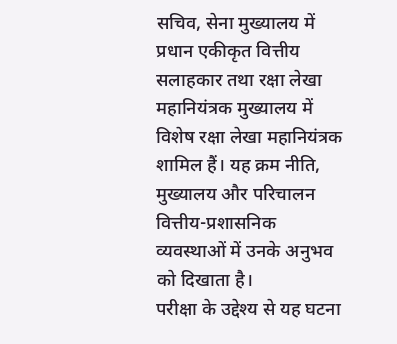सचिव, सेना मुख्यालय में प्रधान एकीकृत वित्तीय सलाहकार तथा रक्षा लेखा महानियंत्रक मुख्यालय में विशेष रक्षा लेखा महानियंत्रक शामिल हैं। यह क्रम नीति, मुख्यालय और परिचालन वित्तीय-प्रशासनिक व्यवस्थाओं में उनके अनुभव को दिखाता है।
परीक्षा के उद्देश्य से यह घटना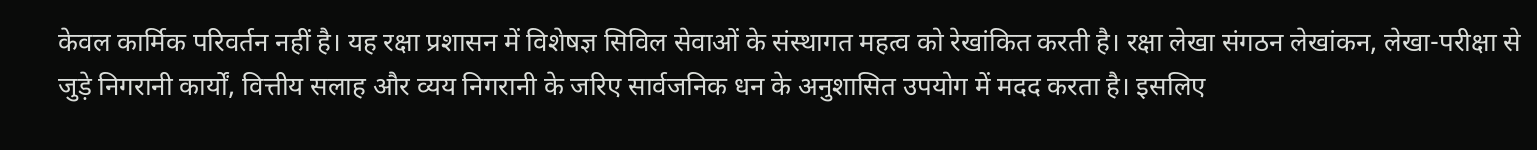केवल कार्मिक परिवर्तन नहीं है। यह रक्षा प्रशासन में विशेषज्ञ सिविल सेवाओं के संस्थागत महत्व को रेखांकित करती है। रक्षा लेखा संगठन लेखांकन, लेखा-परीक्षा से जुड़े निगरानी कार्यों, वित्तीय सलाह और व्यय निगरानी के जरिए सार्वजनिक धन के अनुशासित उपयोग में मदद करता है। इसलिए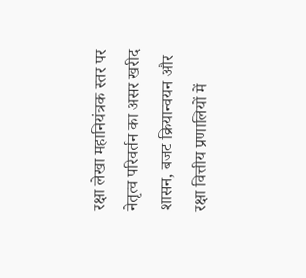रक्षा लेखा महानियंत्रक स्तर पर नेतृत्व परिवर्तन का असर खरीद शासन, बजट क्रियान्वयन और रक्षा वित्तीय प्रणालियों में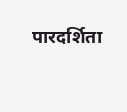पारदर्शिता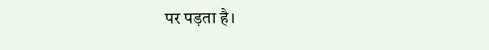पर पड़ता है।